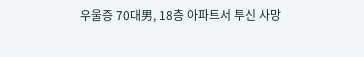우울증 70대男, 18층 아파트서 투신 사망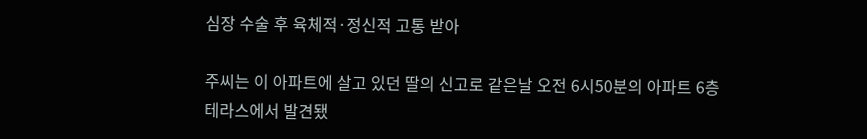심장 수술 후 육체적·정신적 고통 받아

주씨는 이 아파트에 살고 있던 딸의 신고로 같은날 오전 6시50분의 아파트 6층 테라스에서 발견됐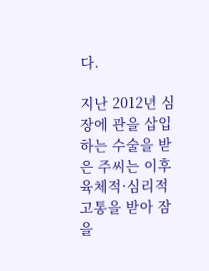다.

지난 2012년 심장에 관을 삽입하는 수술을 받은 주씨는 이후 육체적·심리적 고통을 받아 잠을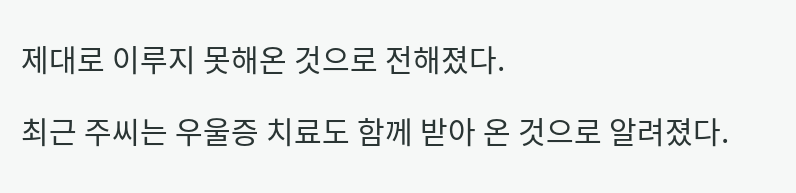제대로 이루지 못해온 것으로 전해졌다.

최근 주씨는 우울증 치료도 함께 받아 온 것으로 알려졌다.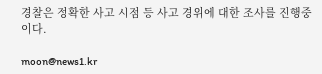경찰은 정확한 사고 시점 등 사고 경위에 대한 조사를 진행중이다.

moon@news1.kr